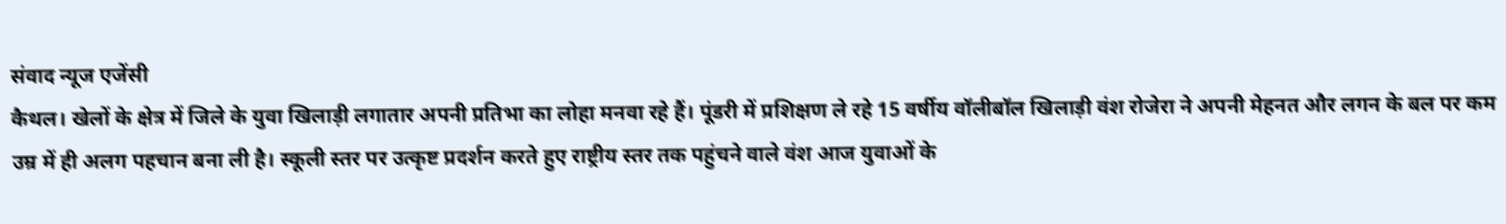संवाद न्यूज एजेंसी
कैथल। खेलों के क्षेत्र में जिले के युवा खिलाड़ी लगातार अपनी प्रतिभा का लोहा मनवा रहे हैं। पूंडरी में प्रशिक्षण ले रहे 15 वर्षीय वॉलीबॉल खिलाड़ी वंश रोजेरा ने अपनी मेहनत और लगन के बल पर कम उम्र में ही अलग पहचान बना ली है। स्कूली स्तर पर उत्कृष्ट प्रदर्शन करते हुए राष्ट्रीय स्तर तक पहुंचने वाले वंश आज युवाओं के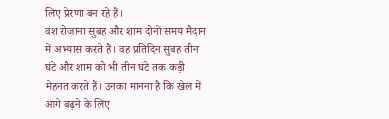लिए प्रेरणा बन रहे हैं।
वंश रोजाना सुबह और शाम दोनों समय मैदान में अभ्यास करते हैं। वह प्रतिदिन सुबह तीन घंटे और शाम को भी तीन घंटे तक कड़ी मेहनत करते हैं। उनका मानना है कि खेल में आगे बढ़ने के लिए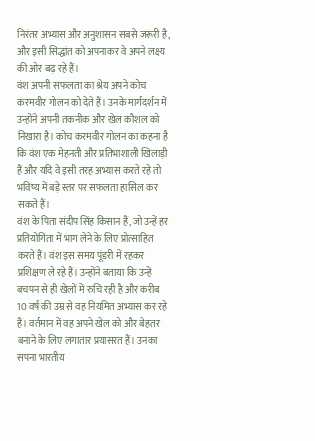निरंतर अभ्यास और अनुशासन सबसे जरूरी है, और इसी सिद्धांत को अपनाकर वे अपने लक्ष्य की ओर बढ़ रहे हैं।
वंश अपनी सफलता का श्रेय अपने कोच करमवीर गोलन को देते हैं। उनके मार्गदर्शन में उन्होंने अपनी तकनीक और खेल कौशल को निखारा है। कोच करमवीर गोलन का कहना है कि वंश एक मेहनती और प्रतिभाशाली खिलाड़ी हैं और यदि वे इसी तरह अभ्यास करते रहे तो भविष्य में बड़े स्तर पर सफलता हासिल कर सकते हैं।
वंश के पिता संदीप सिंह किसान हैं, जो उन्हें हर प्रतियोगिता में भाग लेने के लिए प्रोत्साहित करते हैं। वंश इस समय पूंडरी में रहकर प्रशिक्षण ले रहे हैं। उन्होंने बताया कि उन्हें बचपन से ही खेलों में रुचि रही है और करीब 10 वर्ष की उम्र से वह नियमित अभ्यास कर रहे हैं। वर्तमान में वह अपने खेल को और बेहतर बनाने के लिए लगातार प्रयासरत हैं। उनका सपना भारतीय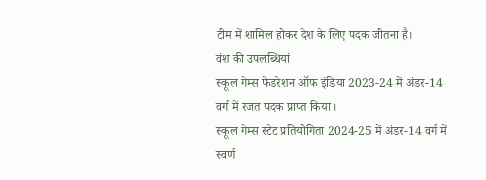टीम में शामिल होकर देश के लिए पदक जीतना है।
वंश की उपलब्धियां
स्कूल गेम्स फेडरेशन ऑफ इंडिया 2023-24 में अंडर-14 वर्ग में रजत पदक प्राप्त किया।
स्कूल गेम्स स्टेट प्रतियोगिता 2024-25 में अंडर-14 वर्ग में स्वर्ण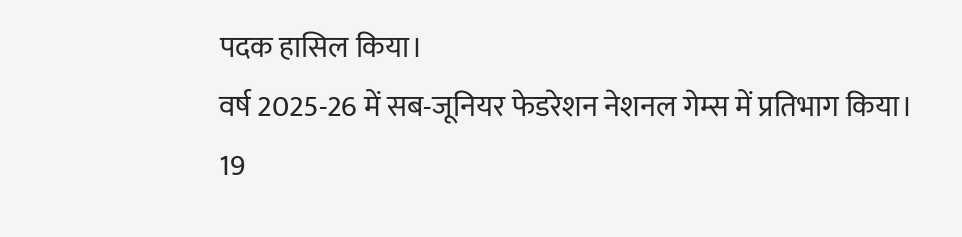पदक हासिल किया।
वर्ष 2025-26 में सब-जूनियर फेडरेशन नेशनल गेम्स में प्रतिभाग किया।
19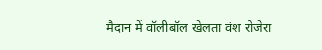मैदान में वॉलीबॉल खेलता वंश रोजेरा